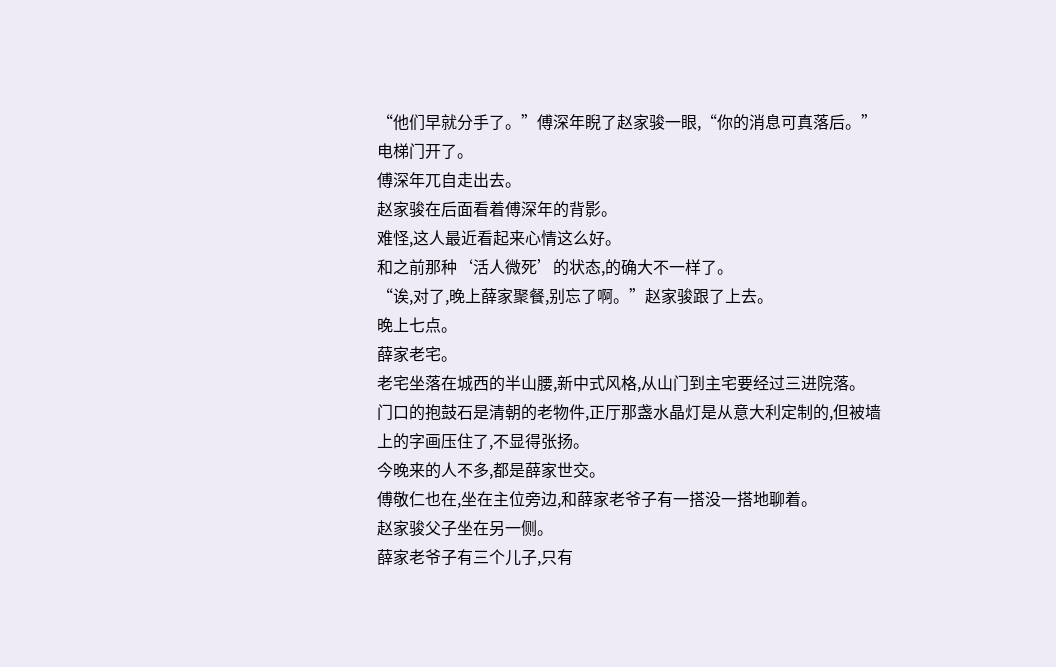“他们早就分手了。”傅深年睨了赵家骏一眼,“你的消息可真落后。”
电梯门开了。
傅深年兀自走出去。
赵家骏在后面看着傅深年的背影。
难怪,这人最近看起来心情这么好。
和之前那种‘活人微死’的状态,的确大不一样了。
“诶,对了,晚上薛家聚餐,别忘了啊。”赵家骏跟了上去。
晚上七点。
薛家老宅。
老宅坐落在城西的半山腰,新中式风格,从山门到主宅要经过三进院落。
门口的抱鼓石是清朝的老物件,正厅那盏水晶灯是从意大利定制的,但被墙上的字画压住了,不显得张扬。
今晚来的人不多,都是薛家世交。
傅敬仁也在,坐在主位旁边,和薛家老爷子有一搭没一搭地聊着。
赵家骏父子坐在另一侧。
薛家老爷子有三个儿子,只有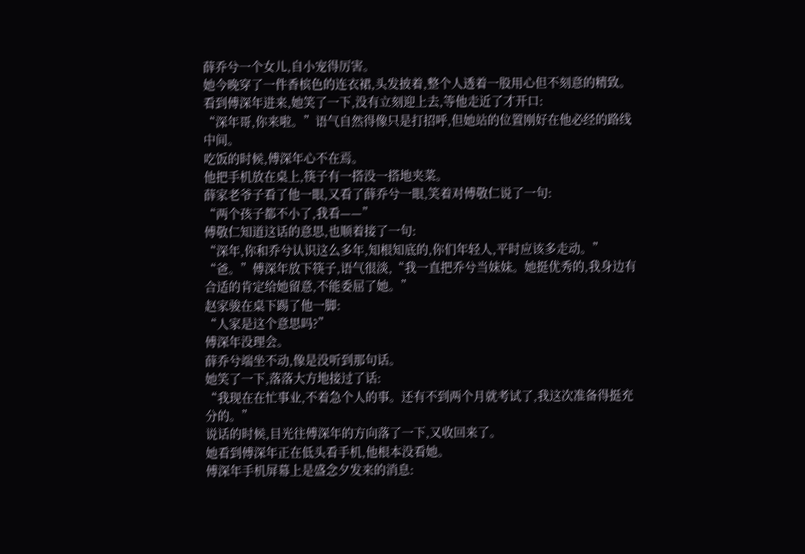薛乔兮一个女儿,自小宠得厉害。
她今晚穿了一件香槟色的连衣裙,头发披着,整个人透着一股用心但不刻意的精致。
看到傅深年进来,她笑了一下,没有立刻迎上去,等他走近了才开口:
“深年哥,你来啦。”语气自然得像只是打招呼,但她站的位置刚好在他必经的路线中间。
吃饭的时候,傅深年心不在焉。
他把手机放在桌上,筷子有一搭没一搭地夹菜。
薛家老爷子看了他一眼,又看了薛乔兮一眼,笑着对傅敬仁说了一句:
“两个孩子都不小了,我看——”
傅敬仁知道这话的意思,也顺着接了一句:
“深年,你和乔兮认识这么多年,知根知底的,你们年轻人,平时应该多走动。”
“爸。”傅深年放下筷子,语气很淡,“我一直把乔兮当妹妹。她挺优秀的,我身边有合适的肯定给她留意,不能委屈了她。”
赵家骏在桌下踢了他一脚:
“人家是这个意思吗?”
傅深年没理会。
薛乔兮端坐不动,像是没听到那句话。
她笑了一下,落落大方地接过了话:
“我现在在忙事业,不着急个人的事。还有不到两个月就考试了,我这次准备得挺充分的。”
说话的时候,目光往傅深年的方向落了一下,又收回来了。
她看到傅深年正在低头看手机,他根本没看她。
傅深年手机屏幕上是盛念夕发来的消息: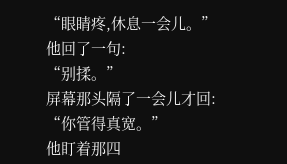“眼睛疼,休息一会儿。”
他回了一句:
“别揉。”
屏幕那头隔了一会儿才回:
“你管得真宽。”
他盯着那四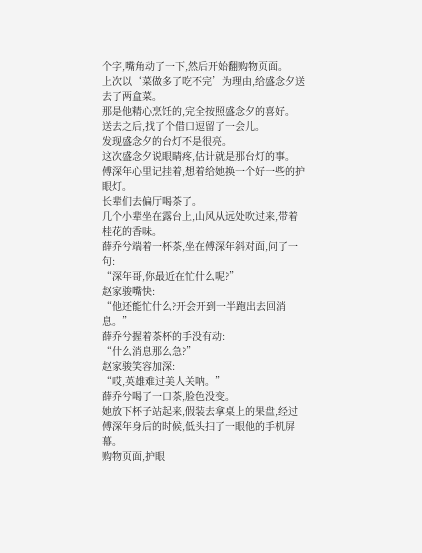个字,嘴角动了一下,然后开始翻购物页面。
上次以‘菜做多了吃不完’为理由,给盛念夕送去了两盒菜。
那是他精心烹饪的,完全按照盛念夕的喜好。
送去之后,找了个借口逗留了一会儿。
发现盛念夕的台灯不是很亮。
这次盛念夕说眼睛疼,估计就是那台灯的事。
傅深年心里记挂着,想着给她换一个好一些的护眼灯。
长辈们去偏厅喝茶了。
几个小辈坐在露台上,山风从远处吹过来,带着桂花的香味。
薛乔兮端着一杯茶,坐在傅深年斜对面,问了一句:
“深年哥,你最近在忙什么呢?”
赵家骏嘴快:
“他还能忙什么?开会开到一半跑出去回消息。”
薛乔兮握着茶杯的手没有动:
“什么消息那么急?”
赵家骏笑容加深:
“哎,英雄难过美人关呐。”
薛乔兮喝了一口茶,脸色没变。
她放下杯子站起来,假装去拿桌上的果盘,经过傅深年身后的时候,低头扫了一眼他的手机屏幕。
购物页面,护眼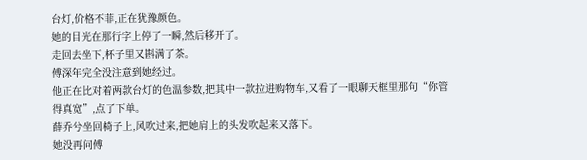台灯,价格不菲,正在犹豫颜色。
她的目光在那行字上停了一瞬,然后移开了。
走回去坐下,杯子里又斟满了茶。
傅深年完全没注意到她经过。
他正在比对着两款台灯的色温参数,把其中一款拉进购物车,又看了一眼聊天框里那句“你管得真宽”,点了下单。
薛乔兮坐回椅子上,风吹过来,把她肩上的头发吹起来又落下。
她没再问傅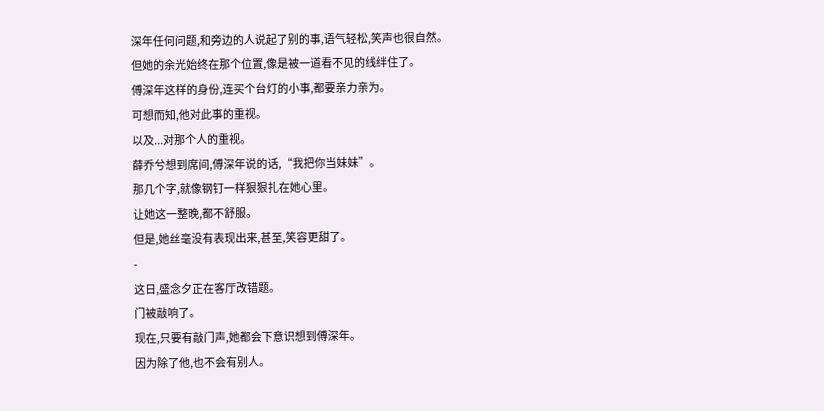深年任何问题,和旁边的人说起了别的事,语气轻松,笑声也很自然。
但她的余光始终在那个位置,像是被一道看不见的线绊住了。
傅深年这样的身份,连买个台灯的小事,都要亲力亲为。
可想而知,他对此事的重视。
以及...对那个人的重视。
薛乔兮想到席间,傅深年说的话,“我把你当妹妹”。
那几个字,就像钢钉一样狠狠扎在她心里。
让她这一整晚,都不舒服。
但是,她丝毫没有表现出来,甚至,笑容更甜了。
-
这日,盛念夕正在客厅改错题。
门被敲响了。
现在,只要有敲门声,她都会下意识想到傅深年。
因为除了他,也不会有别人。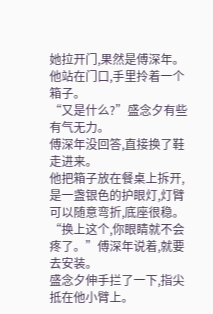她拉开门,果然是傅深年。
他站在门口,手里拎着一个箱子。
“又是什么?”盛念夕有些有气无力。
傅深年没回答,直接换了鞋走进来。
他把箱子放在餐桌上拆开,是一盏银色的护眼灯,灯臂可以随意弯折,底座很稳。
“换上这个,你眼睛就不会疼了。”傅深年说着,就要去安装。
盛念夕伸手拦了一下,指尖抵在他小臂上。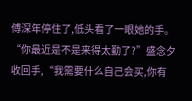傅深年停住了,低头看了一眼她的手。
“你最近是不是来得太勤了?”盛念夕收回手,“我需要什么自己会买,你有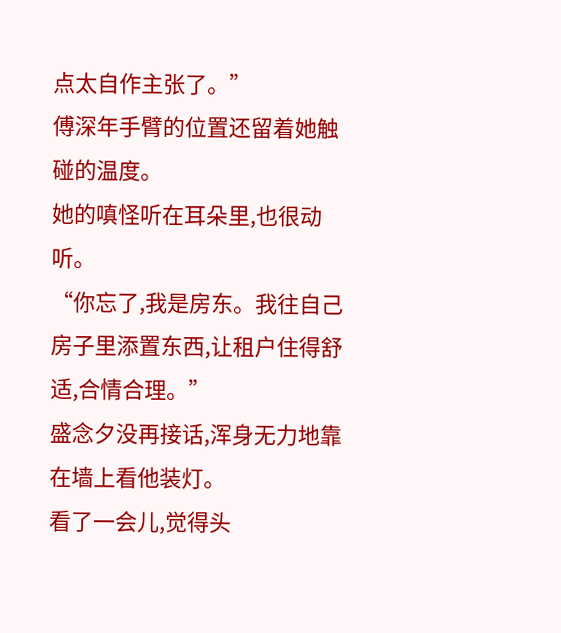点太自作主张了。”
傅深年手臂的位置还留着她触碰的温度。
她的嗔怪听在耳朵里,也很动听。
“你忘了,我是房东。我往自己房子里添置东西,让租户住得舒适,合情合理。”
盛念夕没再接话,浑身无力地靠在墙上看他装灯。
看了一会儿,觉得头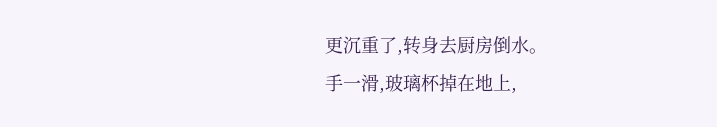更沉重了,转身去厨房倒水。
手一滑,玻璃杯掉在地上,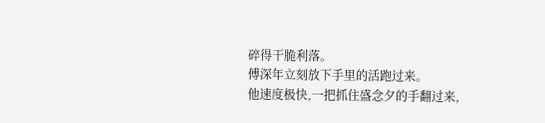碎得干脆利落。
傅深年立刻放下手里的活跑过来。
他速度极快,一把抓住盛念夕的手翻过来,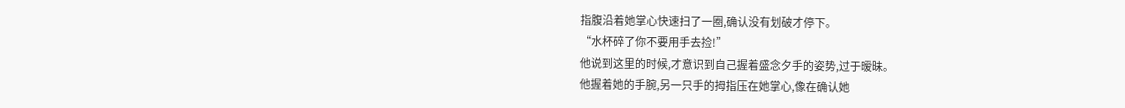指腹沿着她掌心快速扫了一圈,确认没有划破才停下。
“水杯碎了你不要用手去捡!”
他说到这里的时候,才意识到自己握着盛念夕手的姿势,过于暧昧。
他握着她的手腕,另一只手的拇指压在她掌心,像在确认她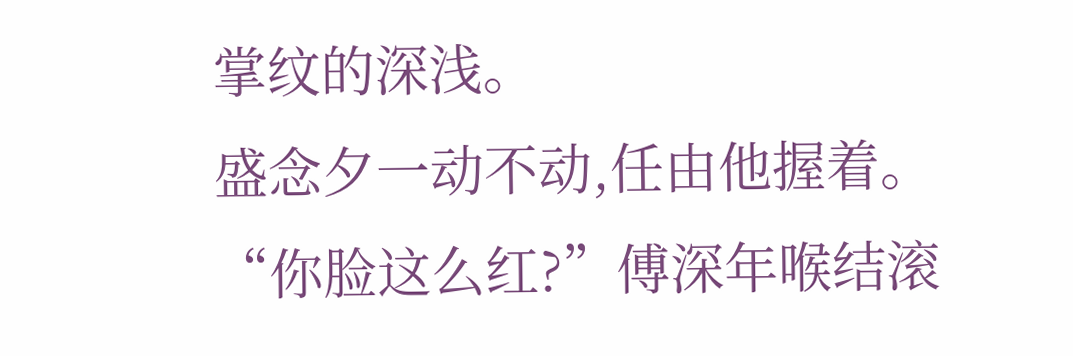掌纹的深浅。
盛念夕一动不动,任由他握着。
“你脸这么红?”傅深年喉结滚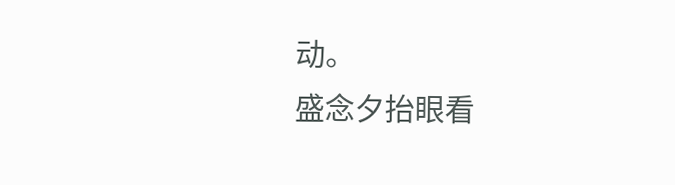动。
盛念夕抬眼看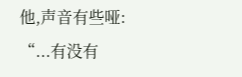他,声音有些哑:
“...有没有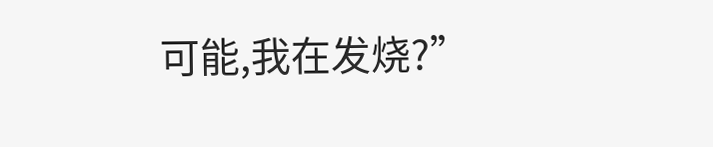可能,我在发烧?”